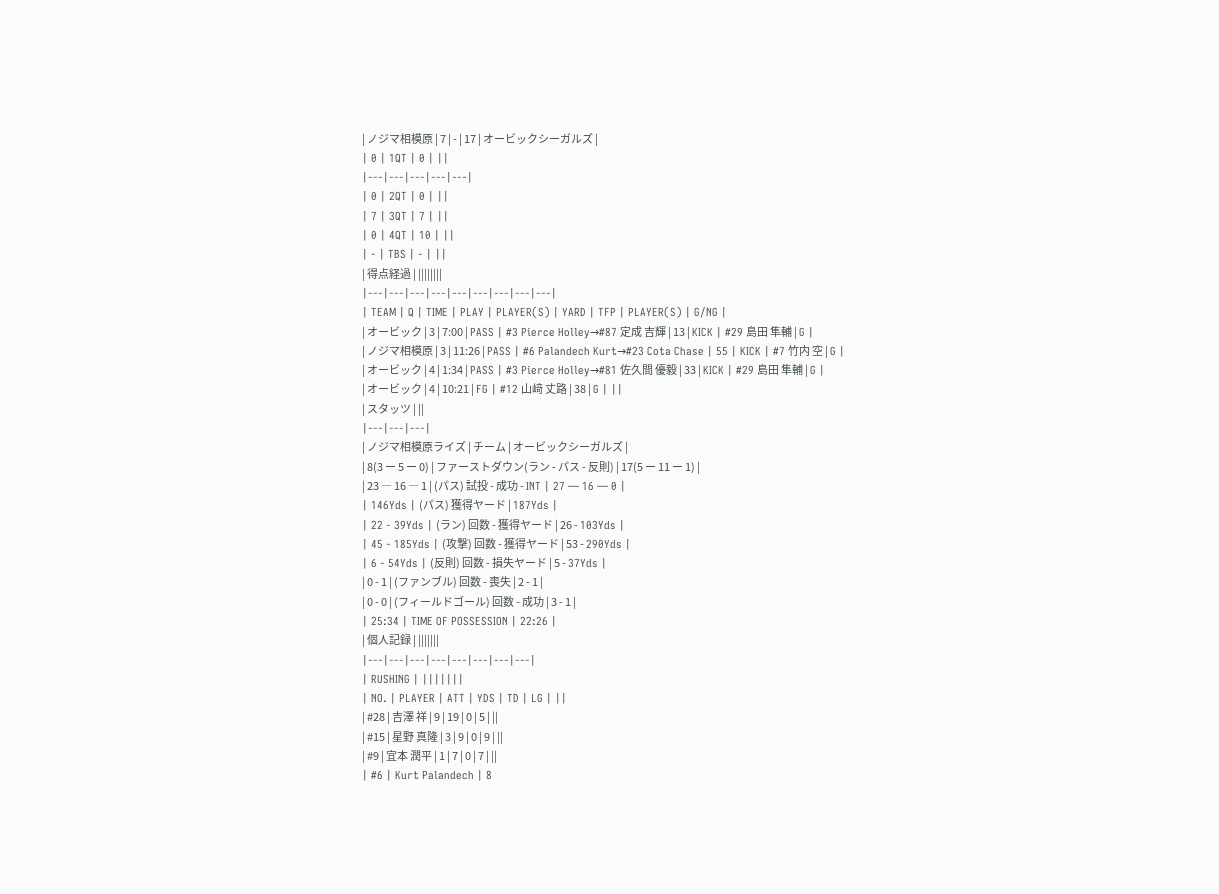| ノジマ相模原 | 7 | - | 17 | オービックシーガルズ |
| 0 | 1QT | 0 | ||
|---|---|---|---|---|
| 0 | 2QT | 0 | ||
| 7 | 3QT | 7 | ||
| 0 | 4QT | 10 | ||
| - | TBS | - | ||
| 得点経過 | ||||||||
|---|---|---|---|---|---|---|---|---|
| TEAM | Q | TIME | PLAY | PLAYER(S) | YARD | TFP | PLAYER(S) | G/NG |
| オービック | 3 | 7:00 | PASS | #3 Pierce Holley→#87 定成 吉輝 | 13 | KICK | #29 島田 隼輔 | G |
| ノジマ相模原 | 3 | 11:26 | PASS | #6 Palandech Kurt→#23 Cota Chase | 55 | KICK | #7 竹内 空 | G |
| オービック | 4 | 1:34 | PASS | #3 Pierce Holley→#81 佐久間 優毅 | 33 | KICK | #29 島田 隼輔 | G |
| オービック | 4 | 10:21 | FG | #12 山﨑 丈路 | 38 | G | ||
| スタッツ | ||
|---|---|---|
| ノジマ相模原ライズ | チーム | オービックシーガルズ |
| 8(3 ー 5 ー 0) | ファーストダウン(ラン - パス - 反則) | 17(5 ー 11 ー 1) |
| 23 ― 16 ― 1 | (パス) 試投 - 成功 - INT | 27 ― 16 ― 0 |
| 146Yds | (パス) 獲得ヤード | 187Yds |
| 22 - 39Yds | (ラン) 回数 - 獲得ヤード | 26 - 103Yds |
| 45 - 185Yds | (攻撃) 回数 - 獲得ヤード | 53 - 290Yds |
| 6 - 54Yds | (反則) 回数 - 損失ヤード | 5 - 37Yds |
| 0 - 1 | (ファンブル) 回数 - 喪失 | 2 - 1 |
| 0 - 0 | (フィールドゴール) 回数 - 成功 | 3 - 1 |
| 25:34 | TIME OF POSSESSION | 22:26 |
| 個人記録 | |||||||
|---|---|---|---|---|---|---|---|
| RUSHING | |||||||
| NO. | PLAYER | ATT | YDS | TD | LG | ||
| #28 | 吉澤 祥 | 9 | 19 | 0 | 5 | ||
| #15 | 星野 真隆 | 3 | 9 | 0 | 9 | ||
| #9 | 宜本 潤平 | 1 | 7 | 0 | 7 | ||
| #6 | Kurt Palandech | 8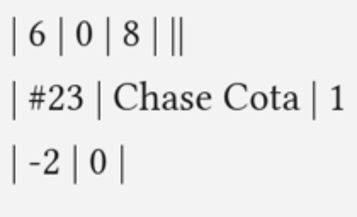| 6 | 0 | 8 | ||
| #23 | Chase Cota | 1 | -2 | 0 |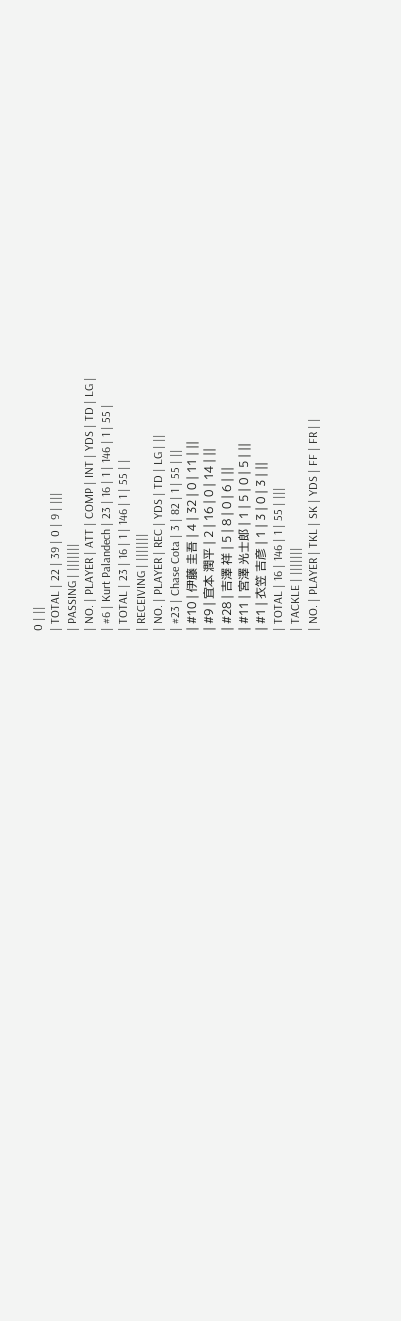0 | ||
| TOTAL | 22 | 39 | 0 | 9 | |||
| PASSING | |||||||
| NO. | PLAYER | ATT | COMP | INT | YDS | TD | LG |
| #6 | Kurt Palandech | 23 | 16 | 1 | 146 | 1 | 55 |
| TOTAL | 23 | 16 | 1 | 146 | 1 | 55 | |
| RECEIVING | |||||||
| NO. | PLAYER | REC | YDS | TD | LG | ||
| #23 | Chase Cota | 3 | 82 | 1 | 55 | ||
| #10 | 伊藤 圭吾 | 4 | 32 | 0 | 11 | ||
| #9 | 宜本 潤平 | 2 | 16 | 0 | 14 | ||
| #28 | 吉澤 祥 | 5 | 8 | 0 | 6 | ||
| #11 | 宮澤 光士郎 | 1 | 5 | 0 | 5 | ||
| #1 | 衣笠 吉彦 | 1 | 3 | 0 | 3 | ||
| TOTAL | 16 | 146 | 1 | 55 | |||
| TACKLE | |||||||
| NO. | PLAYER | TKL | SK | YDS | FF | FR | |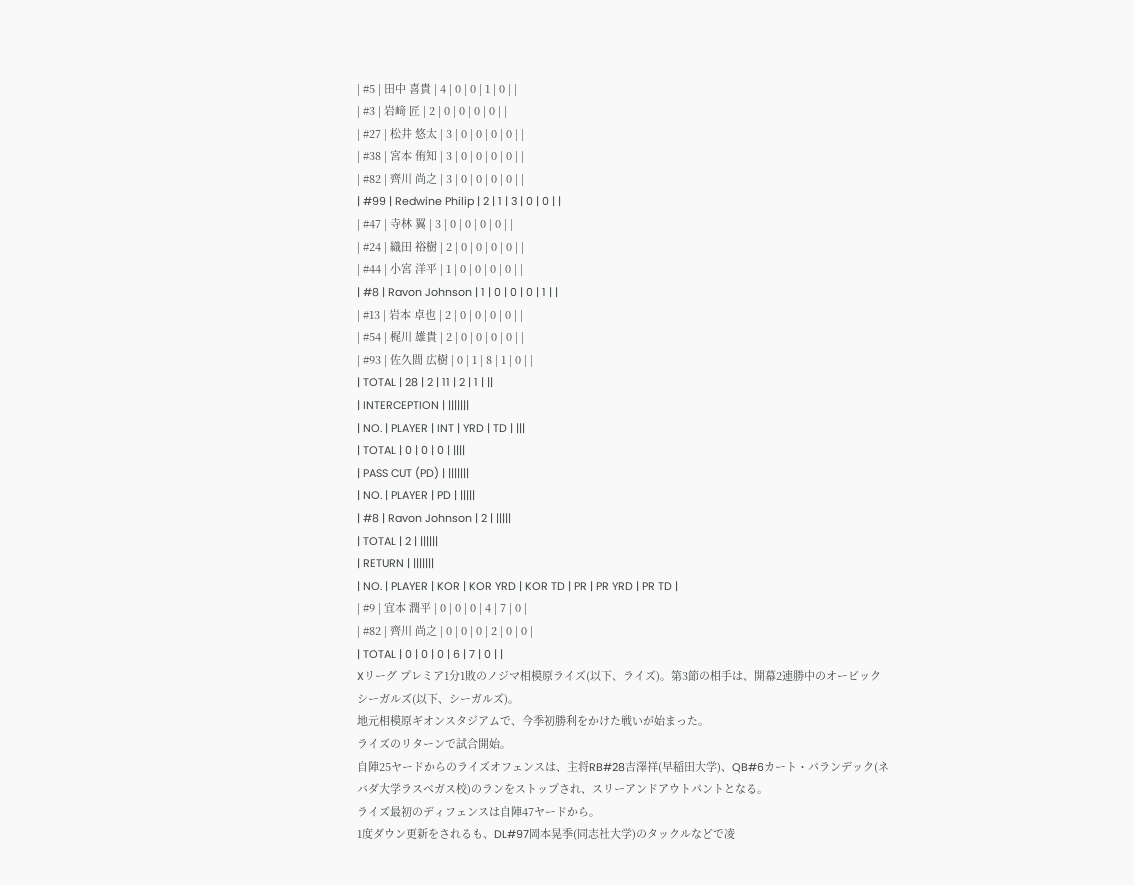| #5 | 田中 喜貴 | 4 | 0 | 0 | 1 | 0 | |
| #3 | 岩﨑 匠 | 2 | 0 | 0 | 0 | 0 | |
| #27 | 松井 悠太 | 3 | 0 | 0 | 0 | 0 | |
| #38 | 宮本 侑知 | 3 | 0 | 0 | 0 | 0 | |
| #82 | 齊川 尚之 | 3 | 0 | 0 | 0 | 0 | |
| #99 | Redwine Philip | 2 | 1 | 3 | 0 | 0 | |
| #47 | 寺林 翼 | 3 | 0 | 0 | 0 | 0 | |
| #24 | 織田 裕樹 | 2 | 0 | 0 | 0 | 0 | |
| #44 | 小宮 洋平 | 1 | 0 | 0 | 0 | 0 | |
| #8 | Ravon Johnson | 1 | 0 | 0 | 0 | 1 | |
| #13 | 岩本 卓也 | 2 | 0 | 0 | 0 | 0 | |
| #54 | 梶川 雄貴 | 2 | 0 | 0 | 0 | 0 | |
| #93 | 佐久間 広樹 | 0 | 1 | 8 | 1 | 0 | |
| TOTAL | 28 | 2 | 11 | 2 | 1 | ||
| INTERCEPTION | |||||||
| NO. | PLAYER | INT | YRD | TD | |||
| TOTAL | 0 | 0 | 0 | ||||
| PASS CUT (PD) | |||||||
| NO. | PLAYER | PD | |||||
| #8 | Ravon Johnson | 2 | |||||
| TOTAL | 2 | ||||||
| RETURN | |||||||
| NO. | PLAYER | KOR | KOR YRD | KOR TD | PR | PR YRD | PR TD |
| #9 | 宜本 潤平 | 0 | 0 | 0 | 4 | 7 | 0 |
| #82 | 齊川 尚之 | 0 | 0 | 0 | 2 | 0 | 0 |
| TOTAL | 0 | 0 | 0 | 6 | 7 | 0 | |
Xリーグ プレミア1分1敗のノジマ相模原ライズ(以下、ライズ)。第3節の相手は、開幕2連勝中のオービックシーガルズ(以下、シーガルズ)。
地元相模原ギオンスタジアムで、今季初勝利をかけた戦いが始まった。
ライズのリターンで試合開始。
自陣25ヤードからのライズオフェンスは、主将RB#28吉澤祥(早稲田大学)、QB#6カート・パランデック(ネバダ大学ラスベガス校)のランをストップされ、スリーアンドアウトパントとなる。
ライズ最初のディフェンスは自陣47ヤードから。
1度ダウン更新をされるも、DL#97岡本晃季(同志社大学)のタックルなどで凌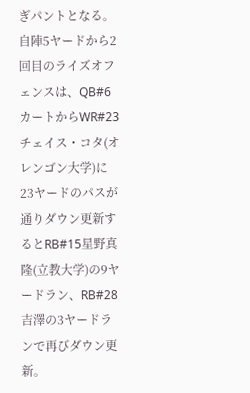ぎパントとなる。
自陣5ヤードから2回目のライズオフェンスは、QB#6カートからWR#23チェイス・コタ(オレンゴン大学)に23ヤードのパスが通りダウン更新するとRB#15星野真隆(立教大学)の9ヤードラン、RB#28吉澤の3ヤードランで再びダウン更新。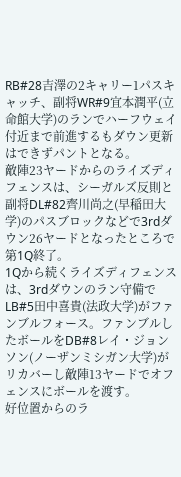RB#28吉澤の2キャリー1パスキャッチ、副将WR#9宜本潤平(立命館大学)のランでハーフウェイ付近まで前進するもダウン更新はできずパントとなる。
敵陣23ヤードからのライズディフェンスは、シーガルズ反則と副将DL#82齊川尚之(早稲田大学)のパスブロックなどで3rdダウン26ヤードとなったところで第1Q終了。
1Qから続くライズディフェンスは、3rdダウンのラン守備でLB#5田中喜貴(法政大学)がファンブルフォース。ファンブルしたボールをDB#8レイ・ジョンソン(ノーザンミシガン大学)がリカバーし敵陣13ヤードでオフェンスにボールを渡す。
好位置からのラ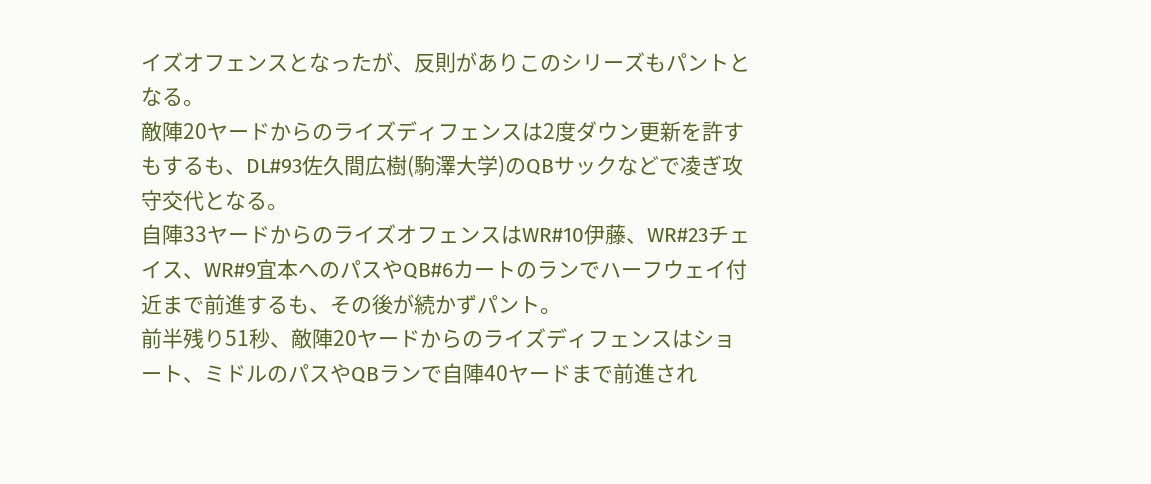イズオフェンスとなったが、反則がありこのシリーズもパントとなる。
敵陣20ヤードからのライズディフェンスは2度ダウン更新を許すもするも、DL#93佐久間広樹(駒澤大学)のQBサックなどで凌ぎ攻守交代となる。
自陣33ヤードからのライズオフェンスはWR#10伊藤、WR#23チェイス、WR#9宜本へのパスやQB#6カートのランでハーフウェイ付近まで前進するも、その後が続かずパント。
前半残り51秒、敵陣20ヤードからのライズディフェンスはショート、ミドルのパスやQBランで自陣40ヤードまで前進され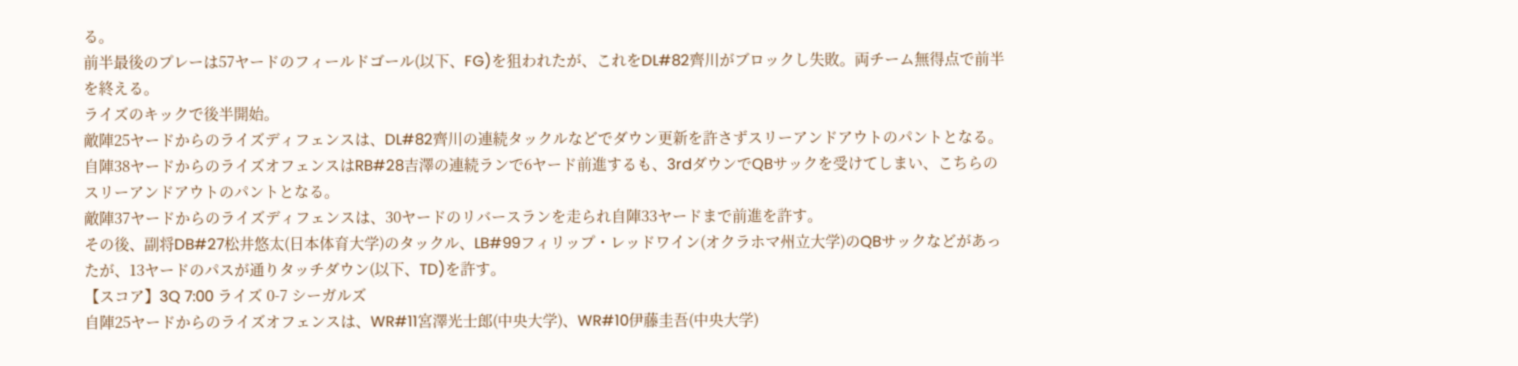る。
前半最後のプレーは57ヤードのフィールドゴール(以下、FG)を狙われたが、これをDL#82齊川がブロックし失敗。両チーム無得点で前半を終える。
ライズのキックで後半開始。
敵陣25ヤードからのライズディフェンスは、DL#82齊川の連続タックルなどでダウン更新を許さずスリーアンドアウトのパントとなる。
自陣38ヤードからのライズオフェンスはRB#28吉澤の連続ランで6ヤード前進するも、3rdダウンでQBサックを受けてしまい、こちらのスリーアンドアウトのパントとなる。
敵陣37ヤードからのライズディフェンスは、30ヤードのリバースランを走られ自陣33ヤードまで前進を許す。
その後、副将DB#27松井悠太(日本体育大学)のタックル、LB#99フィリップ・レッドワイン(オクラホマ州立大学)のQBサックなどがあったが、13ヤードのパスが通りタッチダウン(以下、TD)を許す。
【スコア】3Q 7:00 ライズ 0-7 シーガルズ
自陣25ヤードからのライズオフェンスは、WR#11宮澤光士郎(中央大学)、WR#10伊藤圭吾(中央大学)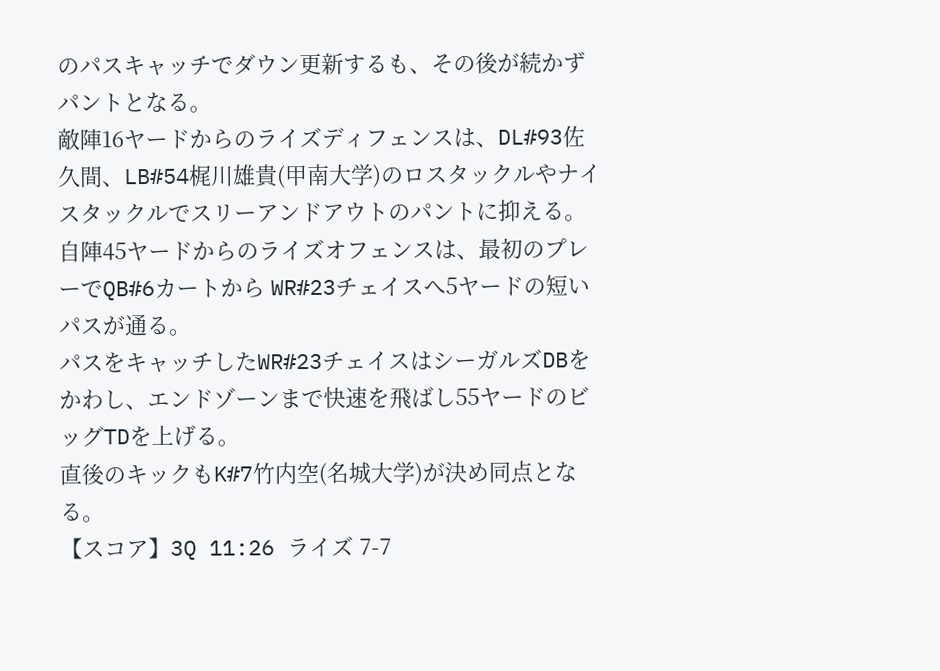のパスキャッチでダウン更新するも、その後が続かずパントとなる。
敵陣16ヤードからのライズディフェンスは、DL#93佐久間、LB#54梶川雄貴(甲南大学)のロスタックルやナイスタックルでスリーアンドアウトのパントに抑える。
自陣45ヤードからのライズオフェンスは、最初のプレーでQB#6カートから WR#23チェイスへ5ヤードの短いパスが通る。
パスをキャッチしたWR#23チェイスはシーガルズDBをかわし、エンドゾーンまで快速を飛ばし55ヤードのビッグTDを上げる。
直後のキックもK#7竹内空(名城大学)が決め同点となる。
【スコア】3Q 11:26 ライズ 7-7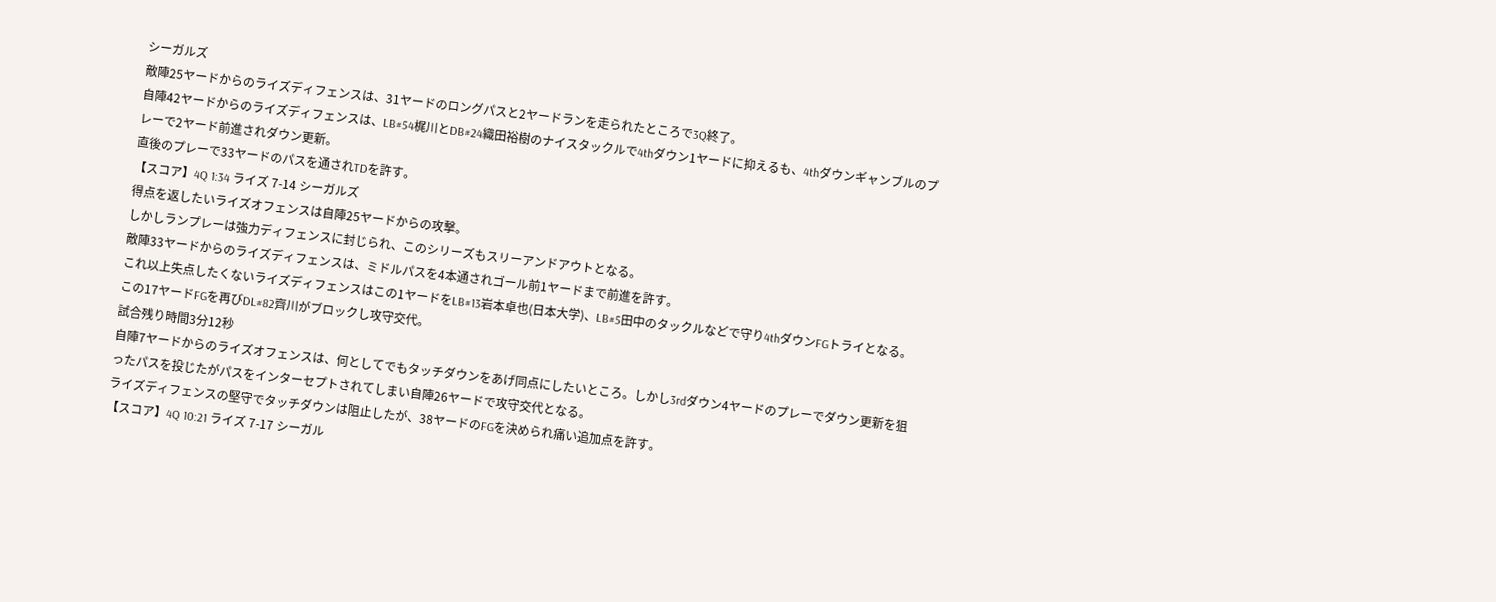シーガルズ
敵陣25ヤードからのライズディフェンスは、31ヤードのロングパスと2ヤードランを走られたところで3Q終了。
自陣42ヤードからのライズディフェンスは、LB#54梶川とDB#24織田裕樹のナイスタックルで4thダウン1ヤードに抑えるも、4thダウンギャンブルのプレーで2ヤード前進されダウン更新。
直後のプレーで33ヤードのパスを通されTDを許す。
【スコア】4Q 1:34 ライズ 7-14 シーガルズ
得点を返したいライズオフェンスは自陣25ヤードからの攻撃。
しかしランプレーは強力ディフェンスに封じられ、このシリーズもスリーアンドアウトとなる。
敵陣33ヤードからのライズディフェンスは、ミドルパスを4本通されゴール前1ヤードまで前進を許す。
これ以上失点したくないライズディフェンスはこの1ヤードをLB#13岩本卓也(日本大学)、LB#5田中のタックルなどで守り4thダウンFGトライとなる。
この17ヤードFGを再びDL#82齊川がブロックし攻守交代。
試合残り時間3分12秒
自陣7ヤードからのライズオフェンスは、何としてでもタッチダウンをあげ同点にしたいところ。しかし3rdダウン4ヤードのプレーでダウン更新を狙ったパスを投じたがパスをインターセプトされてしまい自陣26ヤードで攻守交代となる。
ライズディフェンスの堅守でタッチダウンは阻止したが、38ヤードのFGを決められ痛い追加点を許す。
【スコア】4Q 10:21 ライズ 7-17 シーガル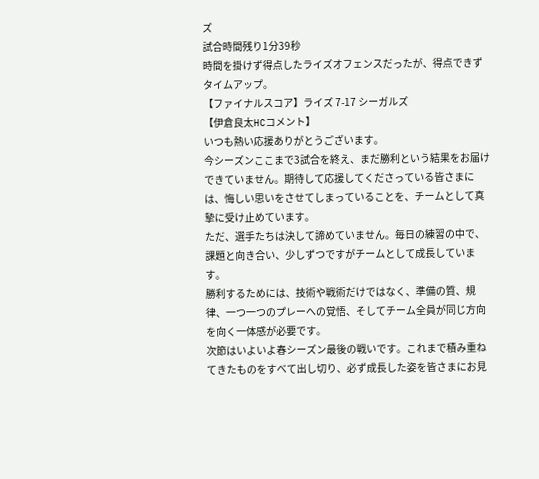ズ
試合時間残り1分39秒
時間を掛けず得点したライズオフェンスだったが、得点できずタイムアップ。
【ファイナルスコア】ライズ 7-17 シーガルズ
【伊倉良太HCコメント】
いつも熱い応援ありがとうございます。
今シーズンここまで3試合を終え、まだ勝利という結果をお届けできていません。期待して応援してくださっている皆さまには、悔しい思いをさせてしまっていることを、チームとして真摯に受け止めています。
ただ、選手たちは決して諦めていません。毎日の練習の中で、課題と向き合い、少しずつですがチームとして成長しています。
勝利するためには、技術や戦術だけではなく、準備の質、規律、一つ一つのプレーへの覚悟、そしてチーム全員が同じ方向を向く一体感が必要です。
次節はいよいよ春シーズン最後の戦いです。これまで積み重ねてきたものをすべて出し切り、必ず成長した姿を皆さまにお見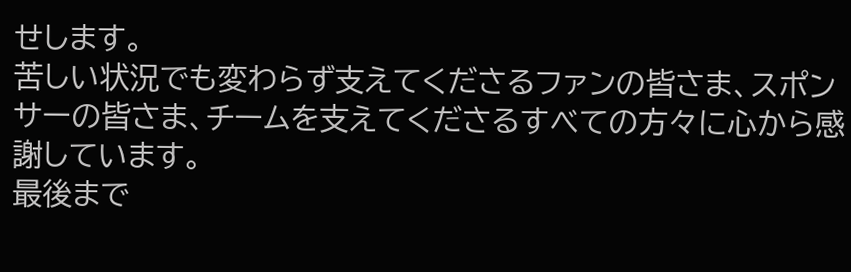せします。
苦しい状況でも変わらず支えてくださるファンの皆さま、スポンサーの皆さま、チームを支えてくださるすべての方々に心から感謝しています。
最後まで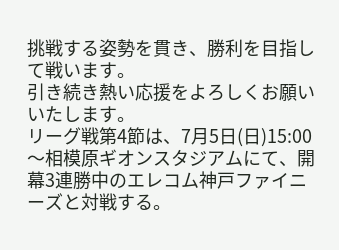挑戦する姿勢を貫き、勝利を目指して戦います。
引き続き熱い応援をよろしくお願いいたします。
リーグ戦第4節は、7月5日(日)15:00〜相模原ギオンスタジアムにて、開幕3連勝中のエレコム神戸ファイニーズと対戦する。